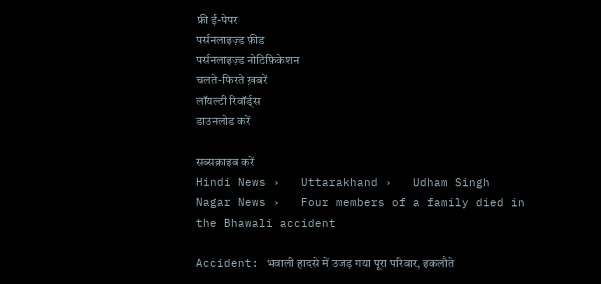फ्री ई-पेपर
पर्सनलाइज़्ड फ़ीड
पर्सनलाइज़्ड नोटिफ़िकेशन
चलते-फिरते ख़बरें
लॉयल्टी रिवॉर्ड्स
डाउनलोड करें

सब्सक्राइब करें
Hindi News ›   Uttarakhand ›   Udham Singh Nagar News ›   Four members of a family died in the Bhawali accident

Accident: भवाली हादसे में उजड़ गया पूरा परिवार, इकलौते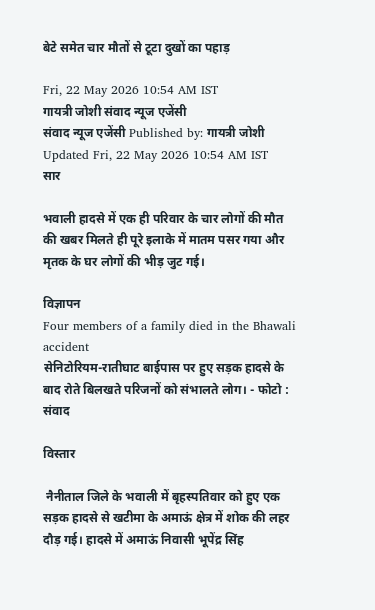बेटे समेत चार मौतों से टूटा दुखों का पहाड़

Fri, 22 May 2026 10:54 AM IST
गायत्री जोशी संवाद न्यूज एजेंसी
संवाद न्यूज एजेंसी Published by: गायत्री जोशी Updated Fri, 22 May 2026 10:54 AM IST
सार

भवाली हादसे में एक ही परिवार के चार लोगों की मौत की खबर मिलते ही पूरे इलाके में मातम पसर गया और मृतक के घर लोगों की भीड़ जुट गई।

विज्ञापन
Four members of a family died in the Bhawali accident
सेनिटोरियम-रातीघाट बाईपास पर हुए सड़क हादसे के बाद रोते बिलखते परिजनों को संभालते लोग। - फोटो : संवाद

विस्तार

 नैनीताल जिले के भवाली में बृहस्पतिवार को हुए एक सड़क हादसे से खटीमा के अमाऊं क्षेत्र में शोक की लहर दौड़ गई। हादसे में अमाऊं निवासी भूपेंद्र सिंह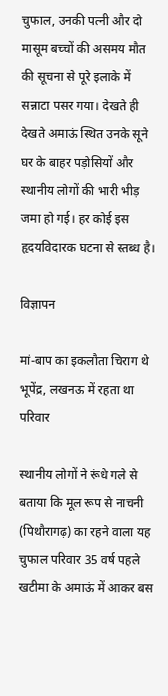चुफाल, उनकी पत्नी और दो मासूम बच्चों की असमय मौत की सूचना से पूरे इलाके में सन्नाटा पसर गया। देखते ही देखते अमाऊं स्थित उनके सूने घर के बाहर पड़ोसियों और स्थानीय लोगों की भारी भीड़ जमा हो गई। हर कोई इस हृदयविदारक घटना से स्तब्ध है।

विज्ञापन

मां-बाप का इकलौता चिराग थे भूपेंद्र, लखनऊ में रहता था परिवार

स्थानीय लोगों ने रूंधे गले से बताया कि मूल रूप से नाचनी (पिथौरागढ़) का रहने वाला यह चुफाल परिवार 35 वर्ष पहले खटीमा के अमाऊं में आकर बस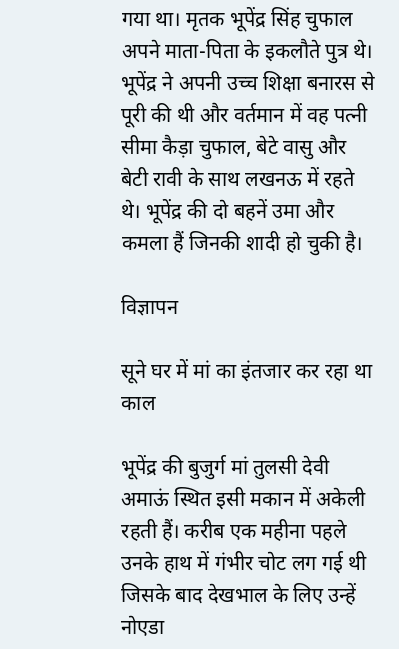गया था। मृतक भूपेंद्र सिंह चुफाल अपने माता-पिता के इकलौते पुत्र थे। भूपेंद्र ने अपनी उच्च शिक्षा बनारस से पूरी की थी और वर्तमान में वह पत्नी सीमा कैड़ा चुफाल, बेटे वासु और बेटी रावी के साथ लखनऊ में रहते थे। भूपेंद्र की दो बहनें उमा और कमला हैं जिनकी शादी हो चुकी है।

विज्ञापन

सूने घर में मां का इंतजार कर रहा था काल

भूपेंद्र की बुजुर्ग मां तुलसी देवी अमाऊं स्थित इसी मकान में अकेली रहती हैं। करीब एक महीना पहले उनके हाथ में गंभीर चोट लग गई थी जिसके बाद देखभाल के लिए उन्हें नोएडा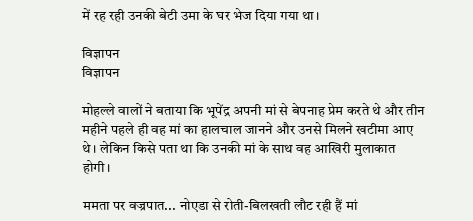में रह रही उनकी बेटी उमा के घर भेज दिया गया था।

विज्ञापन
विज्ञापन

मोहल्ले वालों ने बताया कि भूपेंद्र अपनी मां से बेपनाह प्रेम करते थे और तीन महीने पहले ही वह मां का हालचाल जानने और उनसे मिलने खटीमा आए थे। लेकिन किसे पता था कि उनकी मां के साथ वह आखिरी मुलाकात होगी।

ममता पर वज्रपात... नोएडा से रोती-बिलखती लौट रही हैं मां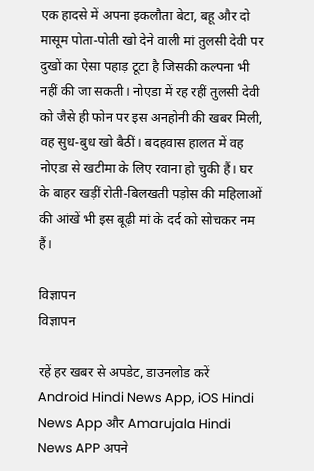एक हादसे में अपना इकलौता बेटा, बहू और दो मासूम पोता-पोती खो देने वाली मां तुलसी देवी पर दुखों का ऐसा पहाड़ टूटा है जिसकी कल्पना भी नहीं की जा सकती। नोएडा में रह रहीं तुलसी देवी को जैसे ही फोन पर इस अनहोनी की खबर मिली, वह सुध-बुध खो बैठीं। बदहवास हालत में वह नोएडा से खटीमा के लिए रवाना हो चुकी हैं। घर के बाहर खड़ीं रोती-बिलखती पड़ोस की महिलाओं की आंखें भी इस बूढ़ी मां के दर्द को सोचकर नम हैं।

विज्ञापन
विज्ञापन

रहें हर खबर से अपडेट, डाउनलोड करें Android Hindi News App, iOS Hindi News App और Amarujala Hindi News APP अपने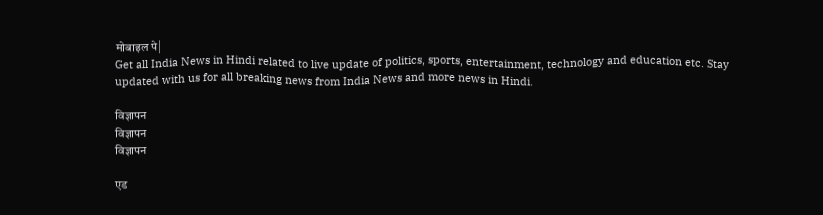मोबाइल पे|
Get all India News in Hindi related to live update of politics, sports, entertainment, technology and education etc. Stay updated with us for all breaking news from India News and more news in Hindi.

विज्ञापन
विज्ञापन
विज्ञापन

एड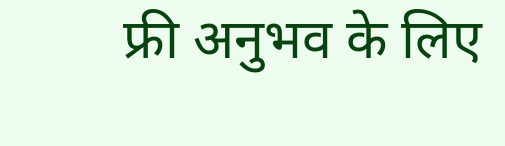फ्री अनुभव के लिए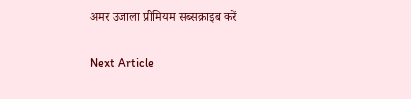अमर उजाला प्रीमियम सब्सक्राइब करें

Next Article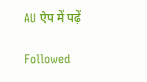AU ऐप में पढ़ें

Followed